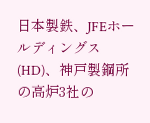日本製鉄、JFEホールディングス(HD)、神戸製鋼所の高炉3社の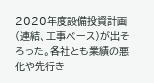2020年度設備投資計画(連結、工事ベース)が出そろった。各社とも業績の悪化や先行き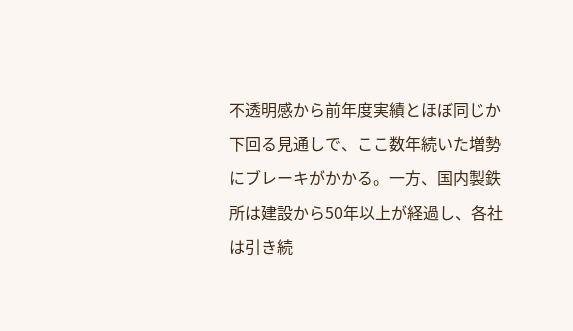不透明感から前年度実績とほぼ同じか下回る見通しで、ここ数年続いた増勢にブレーキがかかる。一方、国内製鉄所は建設から50年以上が経過し、各社は引き続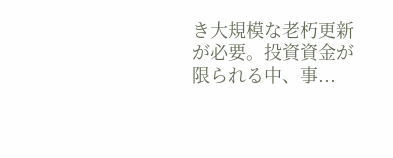き大規模な老朽更新が必要。投資資金が限られる中、事...